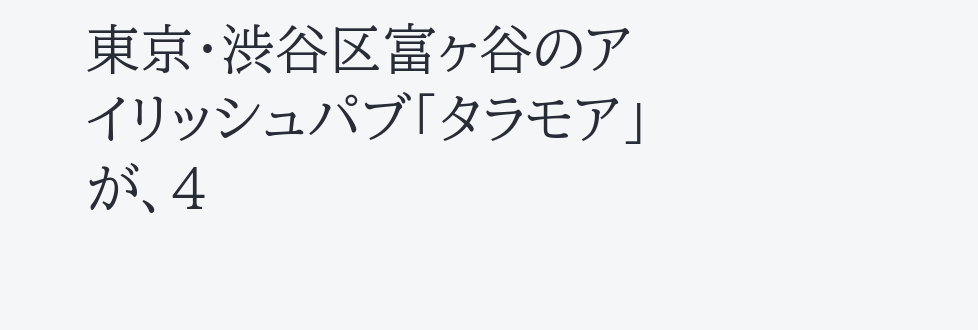東京・渋谷区富ヶ谷のアイリッシュパブ「タラモア」が、4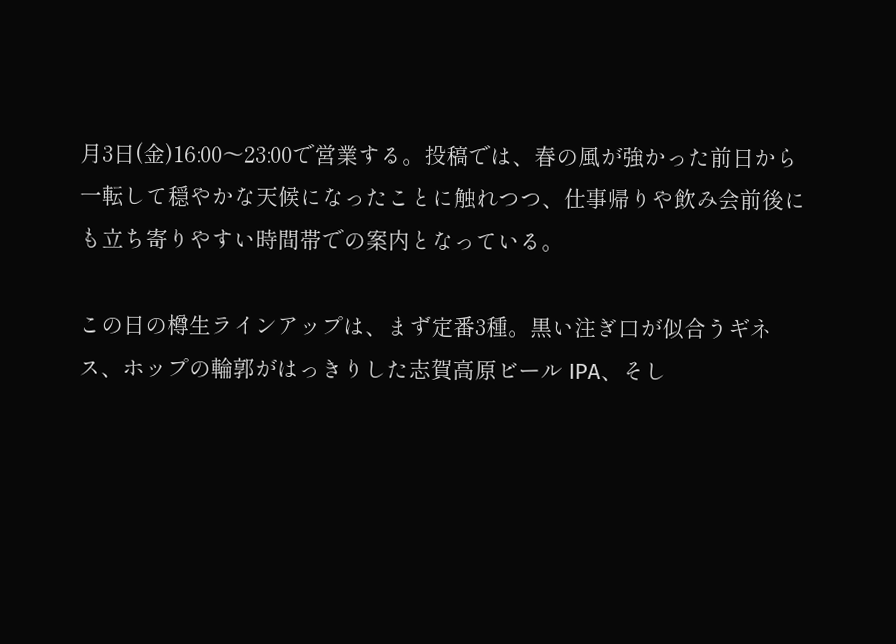月3日(金)16:00〜23:00で営業する。投稿では、春の風が強かった前日から一転して穏やかな天候になったことに触れつつ、仕事帰りや飲み会前後にも立ち寄りやすい時間帯での案内となっている。

この日の樽生ラインアップは、まず定番3種。黒い注ぎ口が似合うギネス、ホップの輪郭がはっきりした志賀高原ビール IPA、そし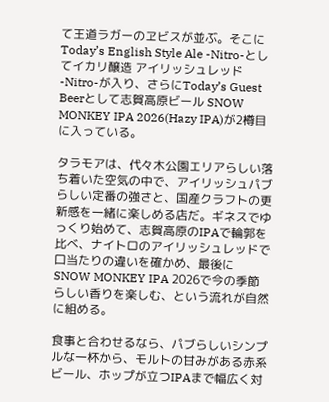て王道ラガーのヱビスが並ぶ。そこにToday’s English Style Ale -Nitro-としてイカリ醸造 アイリッシュレッド -Nitro-が入り、さらにToday’s Guest Beerとして志賀高原ビール SNOW MONKEY IPA 2026(Hazy IPA)が2樽目に入っている。

タラモアは、代々木公園エリアらしい落ち着いた空気の中で、アイリッシュパブらしい定番の強さと、国産クラフトの更新感を一緒に楽しめる店だ。ギネスでゆっくり始めて、志賀高原のIPAで輪郭を比べ、ナイトロのアイリッシュレッドで口当たりの違いを確かめ、最後にSNOW MONKEY IPA 2026で今の季節らしい香りを楽しむ、という流れが自然に組める。

食事と合わせるなら、パブらしいシンプルな一杯から、モルトの甘みがある赤系ビール、ホップが立つIPAまで幅広く対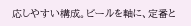応しやすい構成。ビールを軸に、定番と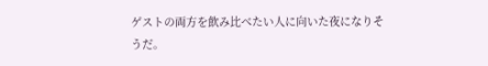ゲストの両方を飲み比べたい人に向いた夜になりそうだ。